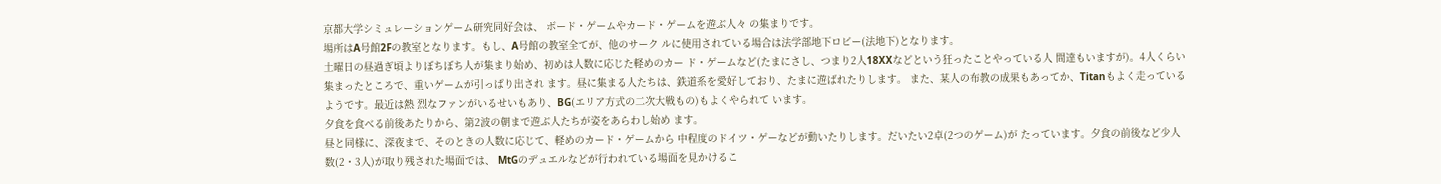京都大学シミュレーションゲーム研究同好会は、 ボード・ゲームやカード・ゲームを遊ぶ人々 の集まりです。
場所はA号館2Fの教室となります。もし、A号館の教室全てが、他のサーク ルに使用されている場合は法学部地下ロビー(法地下)となります。
土曜日の昼過ぎ頃よりぼちぼち人が集まり始め、初めは人数に応じた軽めのカー ド・ゲームなど(たまにさし、つまり2人18XXなどという狂ったことやっている人 間達もいますが)。4人くらい集まったところで、重いゲームが引っぱり出され ます。昼に集まる人たちは、鉄道系を愛好しており、たまに遊ばれたりします。 また、某人の布教の成果もあってか、Titanもよく走っているようです。最近は熱 烈なファンがいるせいもあり、BG(エリア方式の二次大戦もの)もよくやられて います。
夕食を食べる前後あたりから、第2波の朝まで遊ぶ人たちが姿をあらわし始め ます。
昼と同様に、深夜まで、そのときの人数に応じて、軽めのカード・ゲームから 中程度のドイツ・ゲーなどが動いたりします。だいたい2卓(2つのゲーム)が たっています。夕食の前後など少人数(2・3人)が取り残された場面では、 MtGのデュエルなどが行われている場面を見かけるこ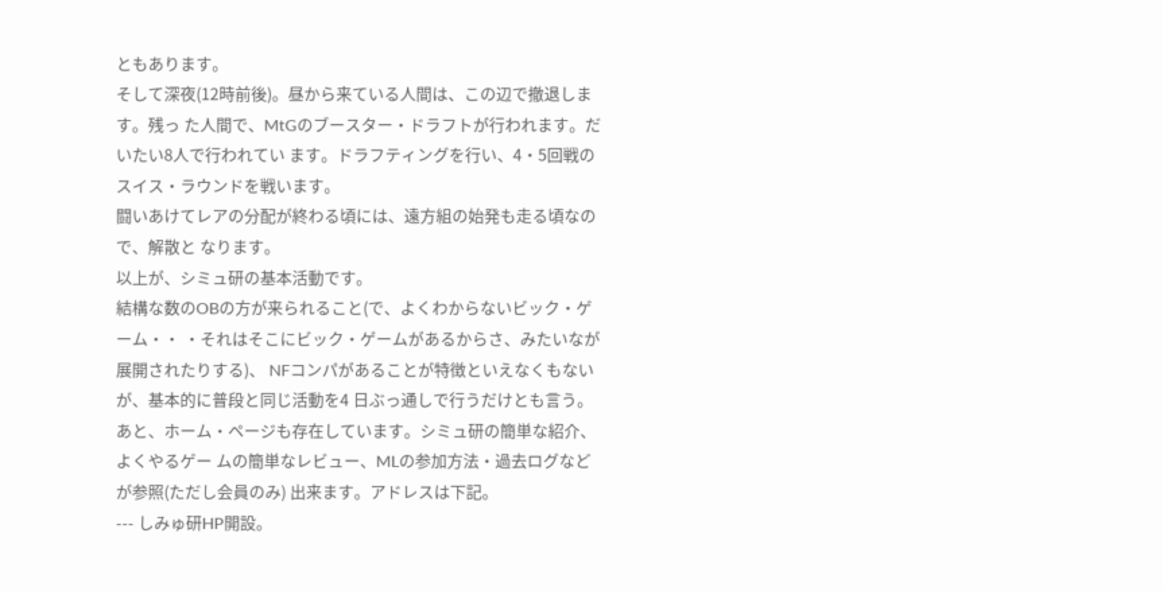ともあります。
そして深夜(12時前後)。昼から来ている人間は、この辺で撤退します。残っ た人間で、MtGのブースター・ドラフトが行われます。だいたい8人で行われてい ます。ドラフティングを行い、4・5回戦のスイス・ラウンドを戦います。
闘いあけてレアの分配が終わる頃には、遠方組の始発も走る頃なので、解散と なります。
以上が、シミュ研の基本活動です。
結構な数のOBの方が来られること(で、よくわからないビック・ゲーム・・ ・それはそこにビック・ゲームがあるからさ、みたいなが展開されたりする)、 NFコンパがあることが特徴といえなくもないが、基本的に普段と同じ活動を4 日ぶっ通しで行うだけとも言う。
あと、ホーム・ページも存在しています。シミュ研の簡単な紹介、よくやるゲー ムの簡単なレビュー、MLの参加方法・過去ログなどが参照(ただし会員のみ) 出来ます。アドレスは下記。
--- しみゅ研HP開設。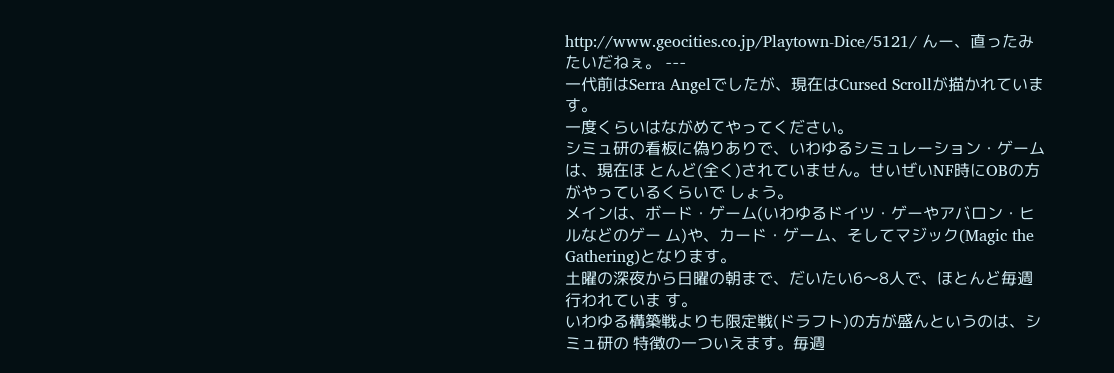http://www.geocities.co.jp/Playtown-Dice/5121/ んー、直ったみたいだねぇ。 ---
一代前はSerra Angelでしたが、現在はCursed Scrollが描かれています。
一度くらいはながめてやってください。
シミュ研の看板に偽りありで、いわゆるシミュレーション・ゲームは、現在ほ とんど(全く)されていません。せいぜいNF時にOBの方がやっているくらいで しょう。
メインは、ボード・ゲーム(いわゆるドイツ・ゲーやアバロン・ヒルなどのゲー ム)や、カード・ゲーム、そしてマジック(Magic the Gathering)となります。
土曜の深夜から日曜の朝まで、だいたい6〜8人で、ほとんど毎週行われていま す。
いわゆる構築戦よりも限定戦(ドラフト)の方が盛んというのは、シミュ研の 特徴の一ついえます。毎週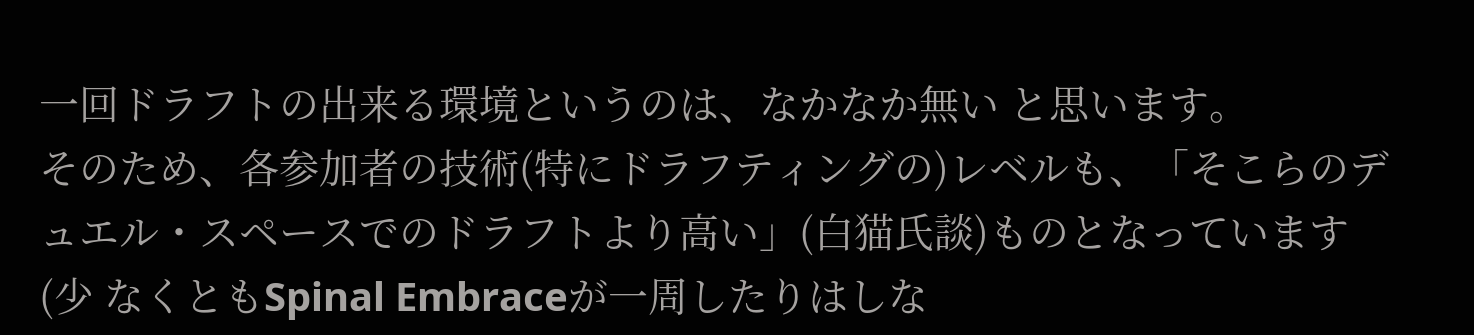一回ドラフトの出来る環境というのは、なかなか無い と思います。
そのため、各参加者の技術(特にドラフティングの)レベルも、「そこらのデ ュエル・スペースでのドラフトより高い」(白猫氏談)ものとなっています(少 なくともSpinal Embraceが一周したりはしな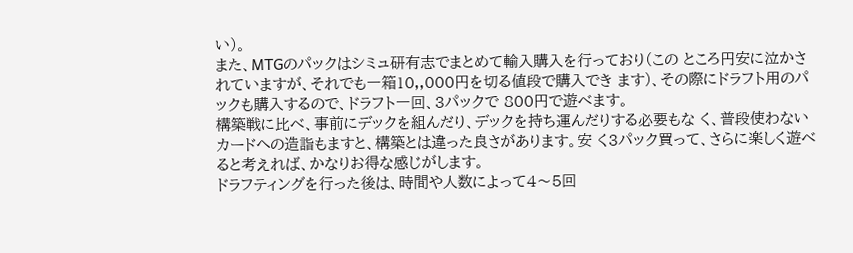い)。
また、MTGのパックはシミュ研有志でまとめて輸入購入を行っており(この ところ円安に泣かされていますが、それでも一箱10,,000円を切る値段で購入でき ます)、その際にドラフト用のパックも購入するので、ドラフト一回、3パックで 800円で遊べます。
構築戦に比べ、事前にデックを組んだり、デックを持ち運んだりする必要もな く、普段使わないカードへの造詣もますと、構築とは違った良さがあります。安 く3パック買って、さらに楽しく遊べると考えれば、かなりお得な感じがします。
ドラフティングを行った後は、時間や人数によって4〜5回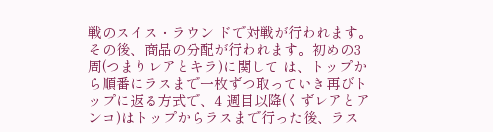戦のスイス・ラウン ドで対戦が行われます。
その後、商品の分配が行われます。初めの3周(つまりレアとキラ)に関して は、トップから順番にラスまで一枚ずつ取っていき再びトップに返る方式で、4 週目以降(くずレアとアンコ)はトップからラスまで行った後、ラス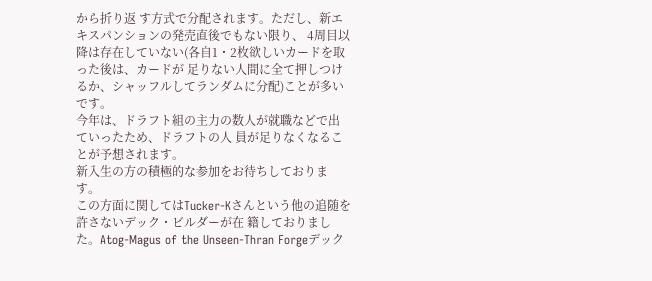から折り返 す方式で分配されます。ただし、新エキスパンションの発売直後でもない限り、 4周目以降は存在していない(各自1・2枚欲しいカードを取った後は、カードが 足りない人間に全て押しつけるか、シャッフルしてランダムに分配)ことが多い です。
今年は、ドラフト組の主力の数人が就職などで出ていったため、ドラフトの人 員が足りなくなることが予想されます。
新入生の方の積極的な参加をお待ちしております。
この方面に関してはTucker-Kさんという他の追随を許さないデック・ビルダーが在 籍しておりました。Atog-Magus of the Unseen-Thran Forgeデック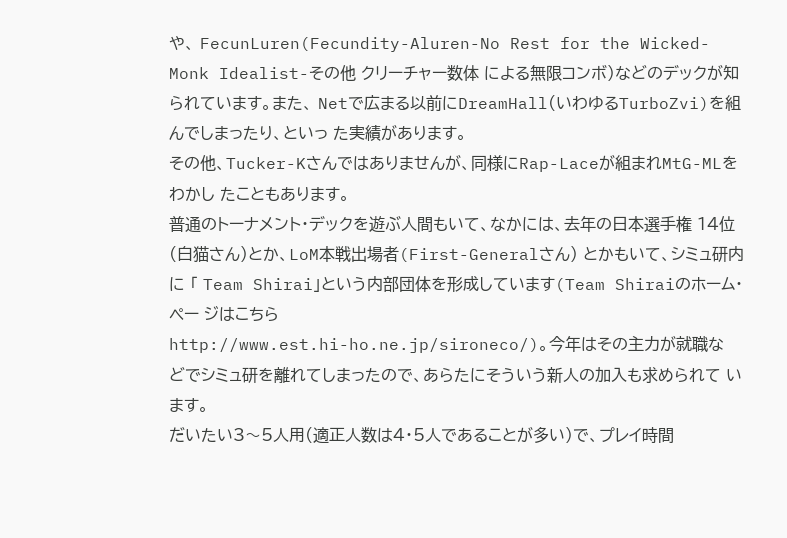や、 FecunLuren(Fecundity-Aluren-No Rest for the Wicked-Monk Idealist-その他 クリーチャー数体 による無限コンボ)などのデックが知られています。また、 Netで広まる以前にDreamHall(いわゆるTurboZvi)を組んでしまったり、といっ た実績があります。
その他、Tucker-Kさんではありませんが、同様にRap-Laceが組まれMtG-MLをわかし たこともあります。
普通のトーナメント・デックを遊ぶ人間もいて、なかには、去年の日本選手権 14位(白猫さん)とか、LoM本戦出場者(First-Generalさん) とかもいて、シミュ研内に 「 Team Shirai」という内部団体を形成しています(Team Shiraiのホーム・ペー ジはこちら
http://www.est.hi-ho.ne.jp/sironeco/)。今年はその主力が就職な どでシミュ研を離れてしまったので、あらたにそういう新人の加入も求められて います。
だいたい3〜5人用(適正人数は4・5人であることが多い)で、プレイ時間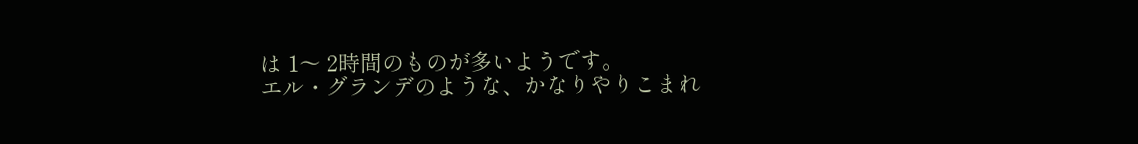は 1〜 2時間のものが多いようです。
エル・グランデのような、かなりやりこまれ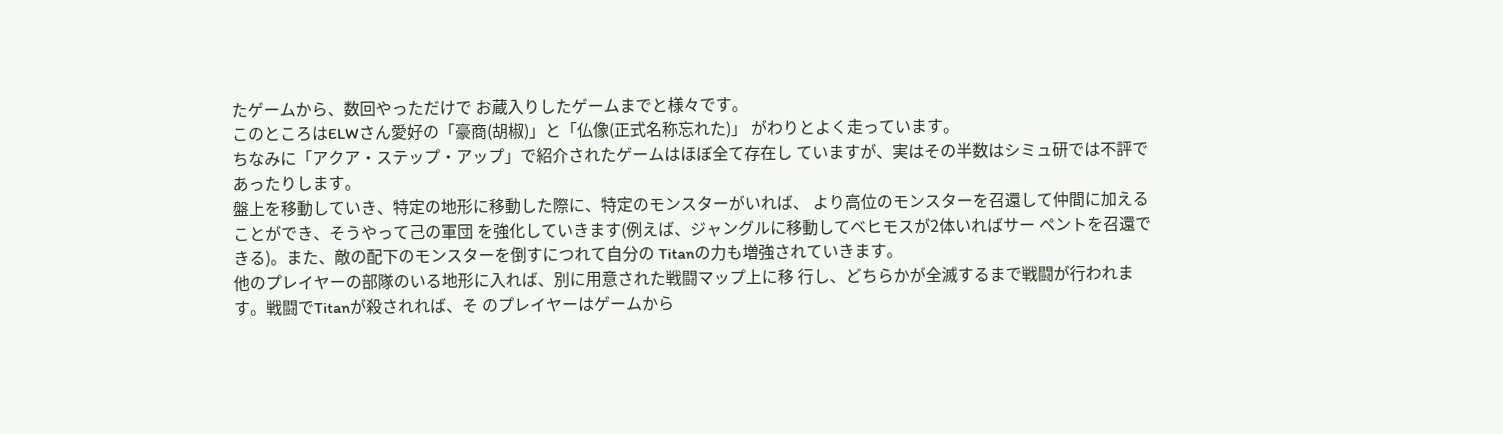たゲームから、数回やっただけで お蔵入りしたゲームまでと様々です。
このところはELWさん愛好の「豪商(胡椒)」と「仏像(正式名称忘れた)」 がわりとよく走っています。
ちなみに「アクア・ステップ・アップ」で紹介されたゲームはほぼ全て存在し ていますが、実はその半数はシミュ研では不評であったりします。
盤上を移動していき、特定の地形に移動した際に、特定のモンスターがいれば、 より高位のモンスターを召還して仲間に加えることができ、そうやって己の軍団 を強化していきます(例えば、ジャングルに移動してベヒモスが2体いればサー ペントを召還できる)。また、敵の配下のモンスターを倒すにつれて自分の Titanの力も増強されていきます。
他のプレイヤーの部隊のいる地形に入れば、別に用意された戦闘マップ上に移 行し、どちらかが全滅するまで戦闘が行われます。戦闘でTitanが殺されれば、そ のプレイヤーはゲームから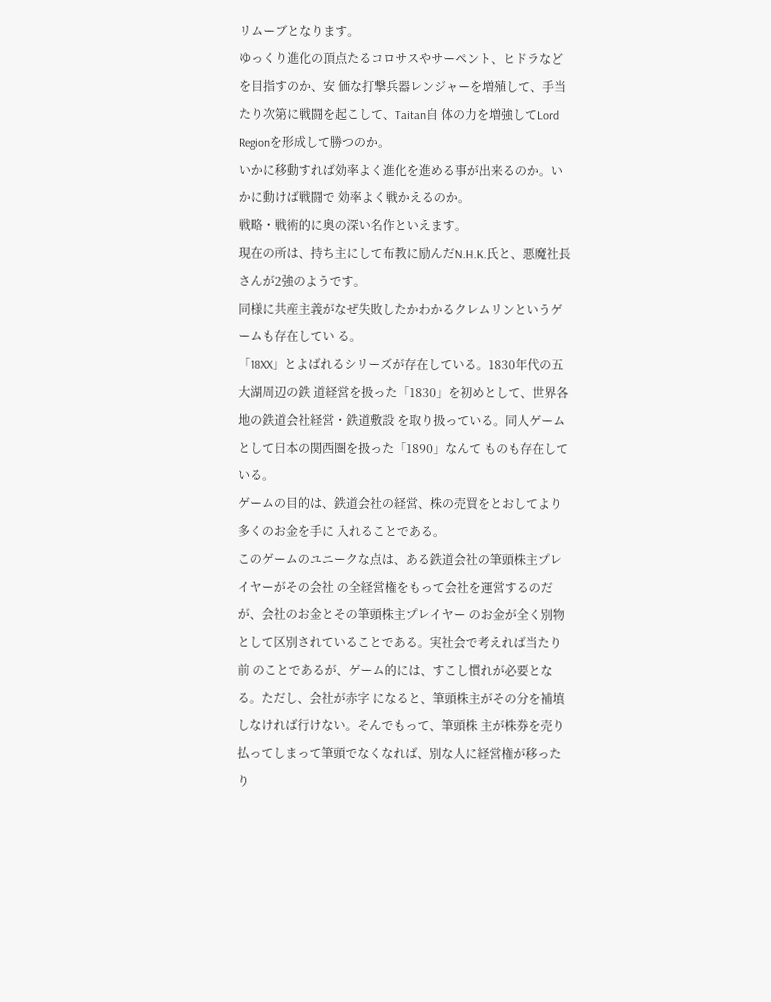リムーブとなります。
ゆっくり進化の頂点たるコロサスやサーペント、ヒドラなどを目指すのか、安 価な打撃兵器レンジャーを増殖して、手当たり次第に戦闘を起こして、Taitan自 体の力を増強してLord Regionを形成して勝つのか。
いかに移動すれば効率よく進化を進める事が出来るのか。いかに動けば戦闘で 効率よく戦かえるのか。
戦略・戦術的に奥の深い名作といえます。
現在の所は、持ち主にして布教に励んだN.H.K.氏と、悪魔社長さんが2強のようです。
同様に共産主義がなぜ失敗したかわかるクレムリンというゲームも存在してい る。
「18XX」とよばれるシリーズが存在している。1830年代の五大湖周辺の鉄 道経営を扱った「1830」を初めとして、世界各地の鉄道会社経営・鉄道敷設 を取り扱っている。同人ゲームとして日本の関西圏を扱った「1890」なんて ものも存在している。
ゲームの目的は、鉄道会社の経営、株の売買をとおしてより多くのお金を手に 入れることである。
このゲームのユニークな点は、ある鉄道会社の筆頭株主プレイヤーがその会社 の全経営権をもって会社を運営するのだが、会社のお金とその筆頭株主プレイヤー のお金が全く別物として区別されていることである。実社会で考えれば当たり前 のことであるが、ゲーム的には、すこし慣れが必要となる。ただし、会社が赤字 になると、筆頭株主がその分を補填しなければ行けない。そんでもって、筆頭株 主が株券を売り払ってしまって筆頭でなくなれば、別な人に経営権が移ったり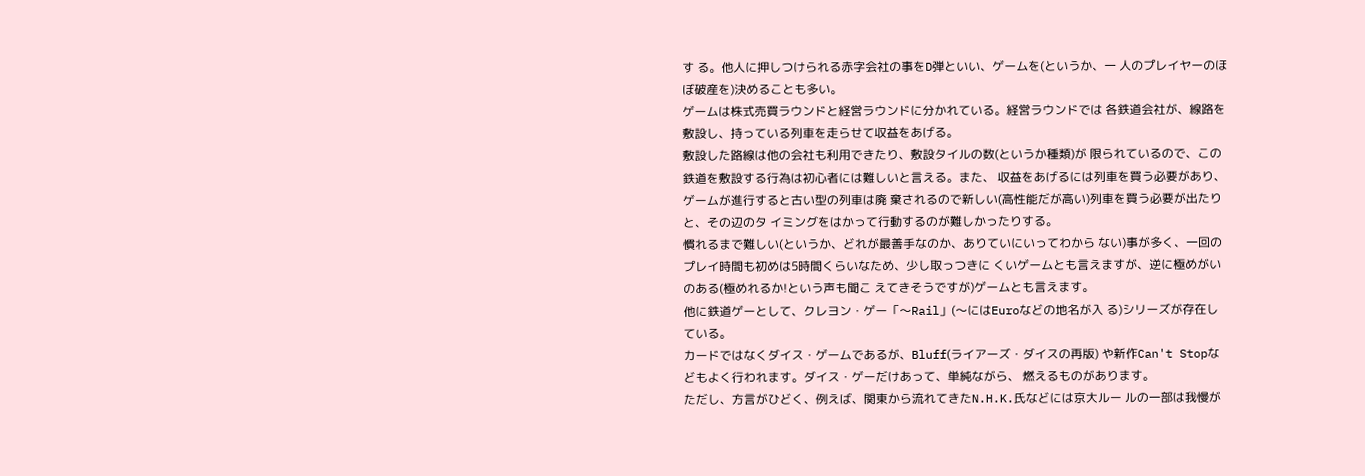す る。他人に押しつけられる赤字会社の事をD弾といい、ゲームを(というか、一 人のプレイヤーのほぼ破産を)決めることも多い。
ゲームは株式売買ラウンドと経営ラウンドに分かれている。経営ラウンドでは 各鉄道会社が、線路を敷設し、持っている列車を走らせて収益をあげる。
敷設した路線は他の会社も利用できたり、敷設タイルの数(というか種類)が 限られているので、この鉄道を敷設する行為は初心者には難しいと言える。また、 収益をあげるには列車を買う必要があり、ゲームが進行すると古い型の列車は廃 棄されるので新しい(高性能だが高い)列車を買う必要が出たりと、その辺のタ イミングをはかって行動するのが難しかったりする。
慣れるまで難しい(というか、どれが最善手なのか、ありていにいってわから ない)事が多く、一回のプレイ時間も初めは5時間くらいなため、少し取っつきに くいゲームとも言えますが、逆に極めがいのある(極めれるか!という声も聞こ えてきそうですが)ゲームとも言えます。
他に鉄道ゲーとして、クレヨン・ゲー「〜Rail」(〜にはEuroなどの地名が入 る)シリーズが存在している。
カードではなくダイス・ゲームであるが、Bluff(ライアーズ・ダイスの再版) や新作Can't Stopなどもよく行われます。ダイス・ゲーだけあって、単純ながら、 燃えるものがあります。
ただし、方言がひどく、例えば、関東から流れてきたN.H.K.氏などには京大ルー ルの一部は我慢が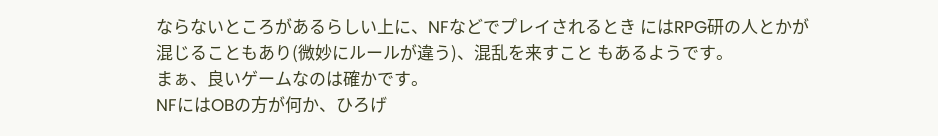ならないところがあるらしい上に、NFなどでプレイされるとき にはRPG研の人とかが混じることもあり(微妙にルールが違う)、混乱を来すこと もあるようです。
まぁ、良いゲームなのは確かです。
NFにはOBの方が何か、ひろげ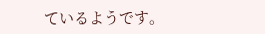ているようです。